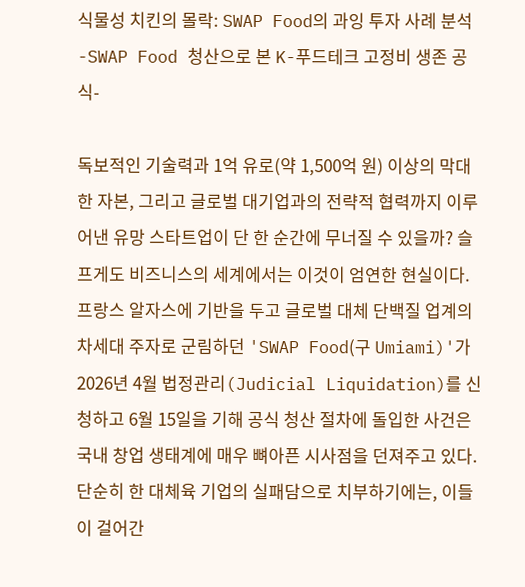식물성 치킨의 몰락: SWAP Food의 과잉 투자 사례 분석
-SWAP Food 청산으로 본 K-푸드테크 고정비 생존 공식-

독보적인 기술력과 1억 유로(약 1,500억 원) 이상의 막대한 자본, 그리고 글로벌 대기업과의 전략적 협력까지 이루어낸 유망 스타트업이 단 한 순간에 무너질 수 있을까? 슬프게도 비즈니스의 세계에서는 이것이 엄연한 현실이다.
프랑스 알자스에 기반을 두고 글로벌 대체 단백질 업계의 차세대 주자로 군림하던 'SWAP Food(구 Umiami)'가 2026년 4월 법정관리(Judicial Liquidation)를 신청하고 6월 15일을 기해 공식 청산 절차에 돌입한 사건은 국내 창업 생태계에 매우 뼈아픈 시사점을 던져주고 있다.
단순히 한 대체육 기업의 실패담으로 치부하기에는, 이들이 걸어간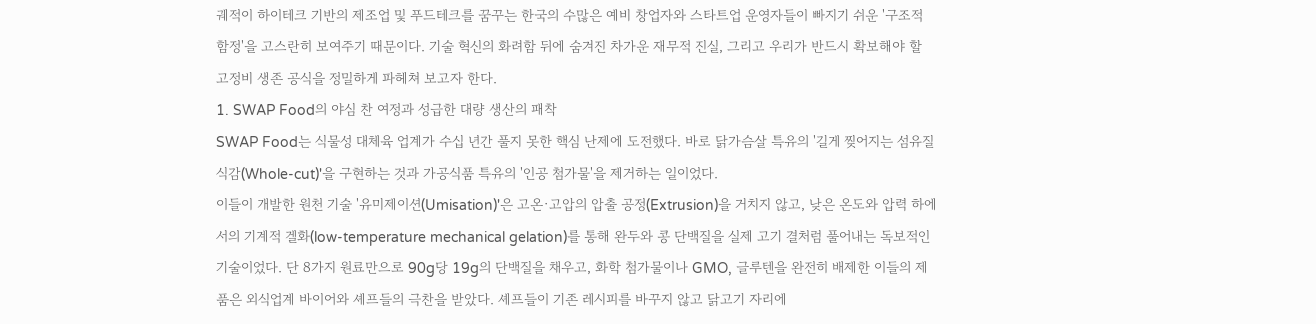궤적이 하이테크 기반의 제조업 및 푸드테크를 꿈꾸는 한국의 수많은 예비 창업자와 스타트업 운영자들이 빠지기 쉬운 '구조적 함정'을 고스란히 보여주기 때문이다. 기술 혁신의 화려함 뒤에 숨겨진 차가운 재무적 진실, 그리고 우리가 반드시 확보해야 할 고정비 생존 공식을 정밀하게 파헤쳐 보고자 한다.
1. SWAP Food의 야심 찬 여정과 성급한 대량 생산의 패착
SWAP Food는 식물성 대체육 업계가 수십 년간 풀지 못한 핵심 난제에 도전했다. 바로 닭가슴살 특유의 '길게 찢어지는 섬유질 식감(Whole-cut)'을 구현하는 것과 가공식품 특유의 '인공 첨가물'을 제거하는 일이었다.
이들이 개발한 원천 기술 '유미제이션(Umisation)'은 고온·고압의 압출 공정(Extrusion)을 거치지 않고, 낮은 온도와 압력 하에서의 기계적 겔화(low-temperature mechanical gelation)를 통해 완두와 콩 단백질을 실제 고기 결처럼 풀어내는 독보적인 기술이었다. 단 8가지 원료만으로 90g당 19g의 단백질을 채우고, 화학 첨가물이나 GMO, 글루텐을 완전히 배제한 이들의 제품은 외식업계 바이어와 셰프들의 극찬을 받았다. 셰프들이 기존 레시피를 바꾸지 않고 닭고기 자리에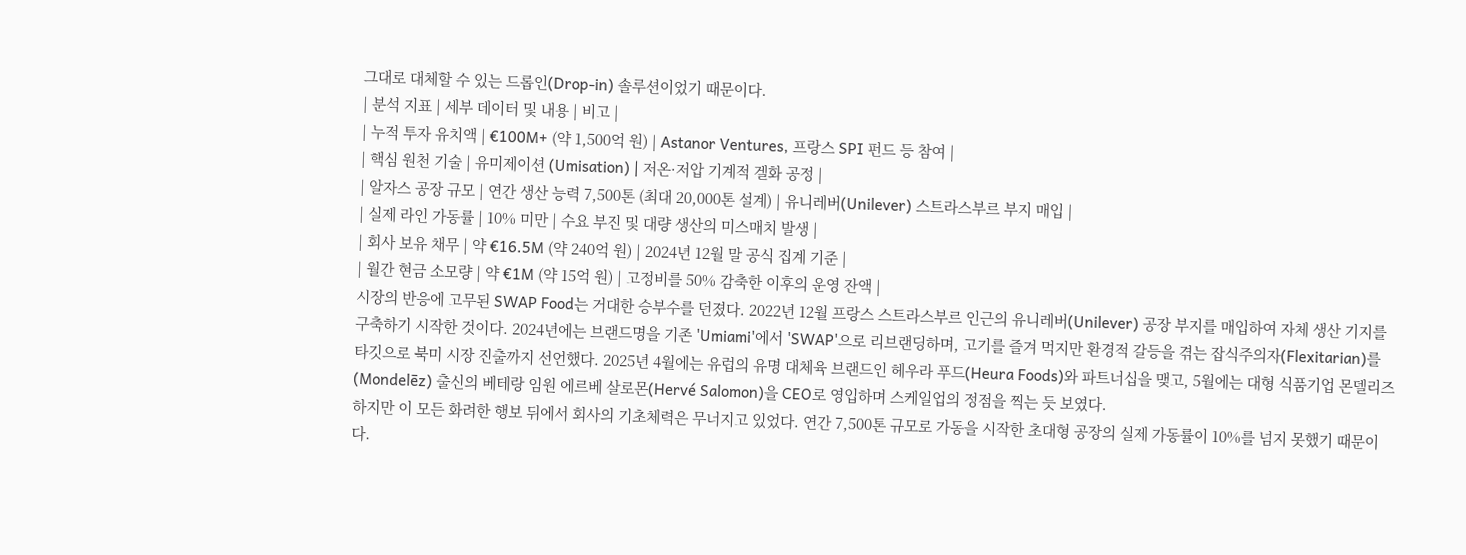그대로 대체할 수 있는 드롭인(Drop-in) 솔루션이었기 때문이다.
| 분석 지표 | 세부 데이터 및 내용 | 비고 |
| 누적 투자 유치액 | €100M+ (약 1,500억 원) | Astanor Ventures, 프랑스 SPI 펀드 등 참여 |
| 핵심 원천 기술 | 유미제이션 (Umisation) | 저온·저압 기계적 겔화 공정 |
| 알자스 공장 규모 | 연간 생산 능력 7,500톤 (최대 20,000톤 설계) | 유니레버(Unilever) 스트라스부르 부지 매입 |
| 실제 라인 가동률 | 10% 미만 | 수요 부진 및 대량 생산의 미스매치 발생 |
| 회사 보유 채무 | 약 €16.5M (약 240억 원) | 2024년 12월 말 공식 집계 기준 |
| 월간 현금 소모량 | 약 €1M (약 15억 원) | 고정비를 50% 감축한 이후의 운영 잔액 |
시장의 반응에 고무된 SWAP Food는 거대한 승부수를 던졌다. 2022년 12월 프랑스 스트라스부르 인근의 유니레버(Unilever) 공장 부지를 매입하여 자체 생산 기지를 구축하기 시작한 것이다. 2024년에는 브랜드명을 기존 'Umiami'에서 'SWAP'으로 리브랜딩하며, 고기를 즐겨 먹지만 환경적 갈등을 겪는 잡식주의자(Flexitarian)를 타깃으로 북미 시장 진출까지 선언했다. 2025년 4월에는 유럽의 유명 대체육 브랜드인 헤우라 푸드(Heura Foods)와 파트너십을 맺고, 5월에는 대형 식품기업 몬델리즈(Mondelēz) 출신의 베테랑 임원 에르베 살로몬(Hervé Salomon)을 CEO로 영입하며 스케일업의 정점을 찍는 듯 보였다.
하지만 이 모든 화려한 행보 뒤에서 회사의 기초체력은 무너지고 있었다. 연간 7,500톤 규모로 가동을 시작한 초대형 공장의 실제 가동률이 10%를 넘지 못했기 때문이다.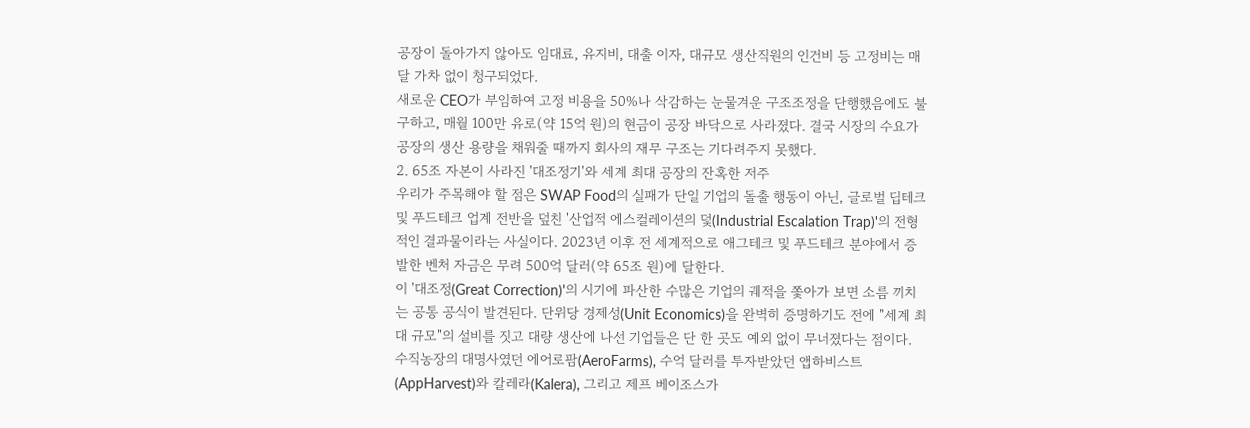공장이 돌아가지 않아도 임대료, 유지비, 대출 이자, 대규모 생산직원의 인건비 등 고정비는 매달 가차 없이 청구되었다.
새로운 CEO가 부임하여 고정 비용을 50%나 삭감하는 눈물겨운 구조조정을 단행했음에도 불구하고, 매월 100만 유로(약 15억 원)의 현금이 공장 바닥으로 사라졌다. 결국 시장의 수요가 공장의 생산 용량을 채워줄 때까지 회사의 재무 구조는 기다려주지 못했다.
2. 65조 자본이 사라진 '대조정기'와 세계 최대 공장의 잔혹한 저주
우리가 주목해야 할 점은 SWAP Food의 실패가 단일 기업의 돌출 행동이 아닌, 글로벌 딥테크 및 푸드테크 업계 전반을 덮친 '산업적 에스컬레이션의 덫(Industrial Escalation Trap)'의 전형적인 결과물이라는 사실이다. 2023년 이후 전 세계적으로 애그테크 및 푸드테크 분야에서 증발한 벤처 자금은 무려 500억 달러(약 65조 원)에 달한다.
이 '대조정(Great Correction)'의 시기에 파산한 수많은 기업의 궤적을 쫓아가 보면 소름 끼치는 공통 공식이 발견된다. 단위당 경제성(Unit Economics)을 완벽히 증명하기도 전에 "세계 최대 규모"의 설비를 짓고 대량 생산에 나선 기업들은 단 한 곳도 예외 없이 무너졌다는 점이다. 수직농장의 대명사였던 에어로팜(AeroFarms), 수억 달러를 투자받았던 앱하비스트(AppHarvest)와 칼레라(Kalera), 그리고 제프 베이조스가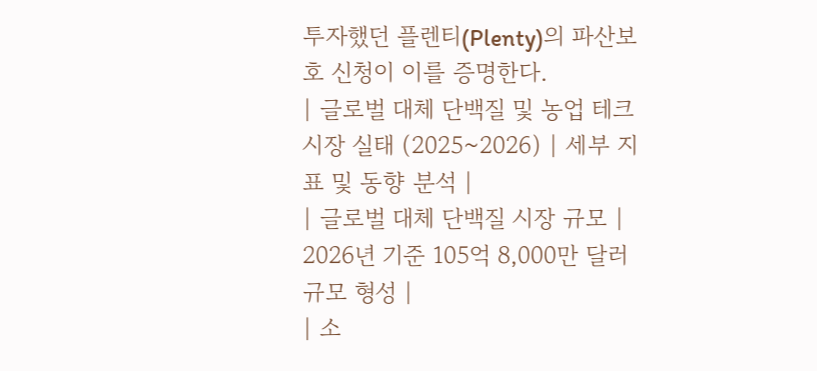투자했던 플렌티(Plenty)의 파산보호 신청이 이를 증명한다.
| 글로벌 대체 단백질 및 농업 테크 시장 실태 (2025~2026) | 세부 지표 및 동향 분석 |
| 글로벌 대체 단백질 시장 규모 | 2026년 기준 105억 8,000만 달러 규모 형성 |
| 소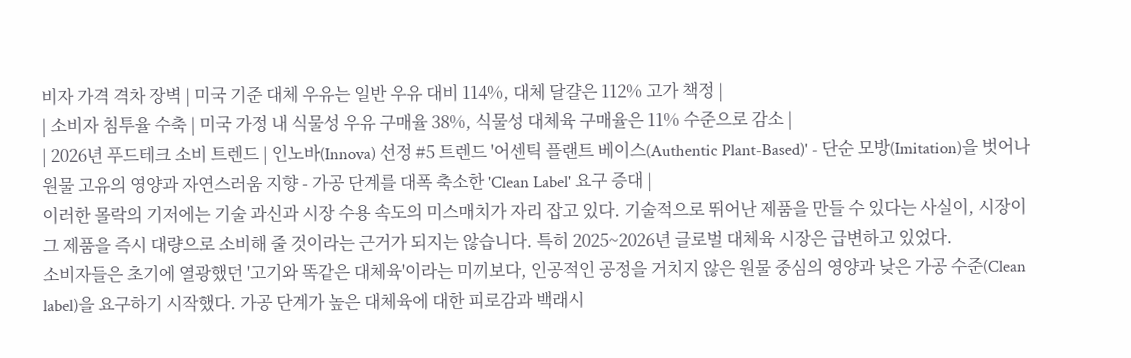비자 가격 격차 장벽 | 미국 기준 대체 우유는 일반 우유 대비 114%, 대체 달걀은 112% 고가 책정 |
| 소비자 침투율 수축 | 미국 가정 내 식물성 우유 구매율 38%, 식물성 대체육 구매율은 11% 수준으로 감소 |
| 2026년 푸드테크 소비 트렌드 | 인노바(Innova) 선정 #5 트렌드 '어센틱 플랜트 베이스(Authentic Plant-Based)' - 단순 모방(Imitation)을 벗어나 원물 고유의 영양과 자연스러움 지향 - 가공 단계를 대폭 축소한 'Clean Label' 요구 증대 |
이러한 몰락의 기저에는 기술 과신과 시장 수용 속도의 미스매치가 자리 잡고 있다. 기술적으로 뛰어난 제품을 만들 수 있다는 사실이, 시장이 그 제품을 즉시 대량으로 소비해 줄 것이라는 근거가 되지는 않습니다. 특히 2025~2026년 글로벌 대체육 시장은 급변하고 있었다.
소비자들은 초기에 열광했던 '고기와 똑같은 대체육'이라는 미끼보다, 인공적인 공정을 거치지 않은 원물 중심의 영양과 낮은 가공 수준(Clean label)을 요구하기 시작했다. 가공 단계가 높은 대체육에 대한 피로감과 백래시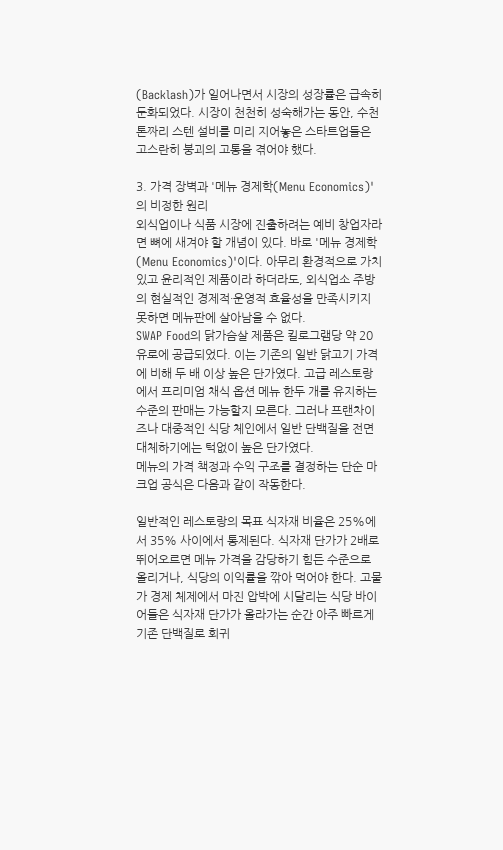(Backlash)가 일어나면서 시장의 성장률은 급속히 둔화되었다. 시장이 천천히 성숙해가는 동안, 수천 톤짜리 스텐 설비를 미리 지어놓은 스타트업들은 고스란히 붕괴의 고통을 겪어야 했다.

3. 가격 장벽과 '메뉴 경제학(Menu Economics)'의 비정한 원리
외식업이나 식품 시장에 진출하려는 예비 창업자라면 뼈에 새겨야 할 개념이 있다. 바로 '메뉴 경제학(Menu Economics)'이다. 아무리 환경적으로 가치 있고 윤리적인 제품이라 하더라도, 외식업소 주방의 현실적인 경제적·운영적 효율성을 만족시키지 못하면 메뉴판에 살아남을 수 없다.
SWAP Food의 닭가슴살 제품은 킬로그램당 약 20유로에 공급되었다. 이는 기존의 일반 닭고기 가격에 비해 두 배 이상 높은 단가였다. 고급 레스토랑에서 프리미엄 채식 옵션 메뉴 한두 개를 유지하는 수준의 판매는 가능할지 모른다. 그러나 프랜차이즈나 대중적인 식당 체인에서 일반 단백질을 전면 대체하기에는 턱없이 높은 단가였다.
메뉴의 가격 책정과 수익 구조를 결정하는 단순 마크업 공식은 다음과 같이 작동한다.

일반적인 레스토랑의 목표 식자재 비율은 25%에서 35% 사이에서 통제된다. 식자재 단가가 2배로 뛰어오르면 메뉴 가격을 감당하기 힘든 수준으로 올리거나, 식당의 이익률을 깎아 먹어야 한다. 고물가 경제 체제에서 마진 압박에 시달리는 식당 바이어들은 식자재 단가가 올라가는 순간 아주 빠르게 기존 단백질로 회귀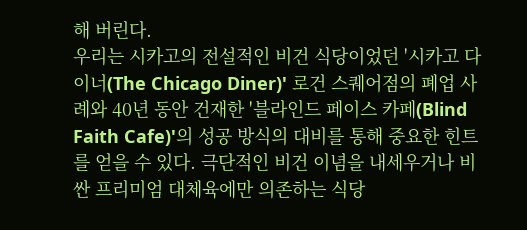해 버린다.
우리는 시카고의 전설적인 비건 식당이었던 '시카고 다이너(The Chicago Diner)' 로건 스퀘어점의 폐업 사례와 40년 동안 건재한 '블라인드 페이스 카페(Blind Faith Cafe)'의 성공 방식의 대비를 통해 중요한 힌트를 얻을 수 있다. 극단적인 비건 이념을 내세우거나 비싼 프리미엄 대체육에만 의존하는 식당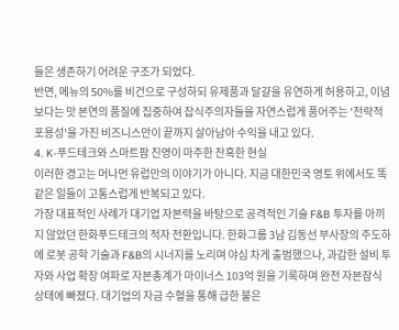들은 생존하기 어려운 구조가 되었다.
반면, 메뉴의 50%를 비건으로 구성하되 유제품과 달걀을 유연하게 허용하고, 이념보다는 맛 본연의 품질에 집중하여 잡식주의자들을 자연스럽게 품어주는 '전략적 포용성'을 가진 비즈니스만이 끝까지 살아남아 수익을 내고 있다.
4. K-푸드테크와 스마트팜 진영이 마주한 잔혹한 현실
이러한 경고는 머나먼 유럽만의 이야기가 아니다. 지금 대한민국 영토 위에서도 똑같은 일들이 고통스럽게 반복되고 있다.
가장 대표적인 사례가 대기업 자본력을 바탕으로 공격적인 기술 F&B 투자를 아끼지 않았던 한화푸드테크의 적자 전환입니다. 한화그룹 3남 김동선 부사장의 주도하에 로봇 공학 기술과 F&B의 시너지를 노리며 야심 차게 출범했으나, 과감한 설비 투자와 사업 확장 여파로 자본총계가 마이너스 103억 원을 기록하며 완전 자본잠식 상태에 빠졌다. 대기업의 자금 수혈을 통해 급한 불은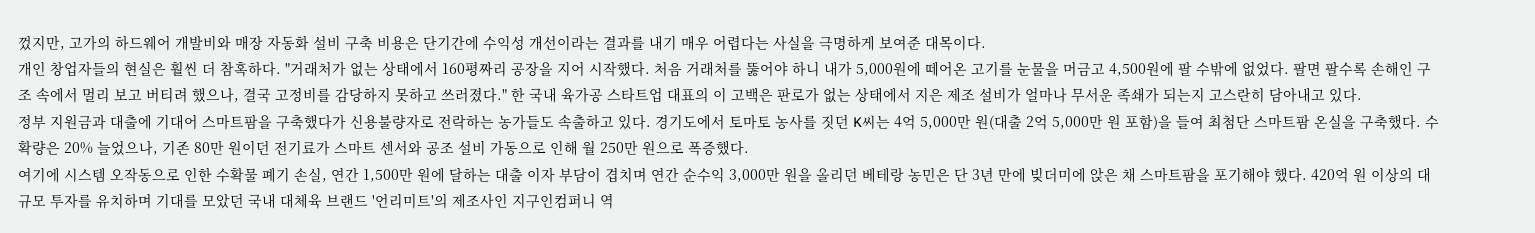껐지만, 고가의 하드웨어 개발비와 매장 자동화 설비 구축 비용은 단기간에 수익성 개선이라는 결과를 내기 매우 어렵다는 사실을 극명하게 보여준 대목이다.
개인 창업자들의 현실은 훨씬 더 참혹하다. "거래처가 없는 상태에서 160평짜리 공장을 지어 시작했다. 처음 거래처를 뚫어야 하니 내가 5,000원에 떼어온 고기를 눈물을 머금고 4,500원에 팔 수밖에 없었다. 팔면 팔수록 손해인 구조 속에서 멀리 보고 버티려 했으나, 결국 고정비를 감당하지 못하고 쓰러졌다." 한 국내 육가공 스타트업 대표의 이 고백은 판로가 없는 상태에서 지은 제조 설비가 얼마나 무서운 족쇄가 되는지 고스란히 담아내고 있다.
정부 지원금과 대출에 기대어 스마트팜을 구축했다가 신용불량자로 전락하는 농가들도 속출하고 있다. 경기도에서 토마토 농사를 짓던 K씨는 4억 5,000만 원(대출 2억 5,000만 원 포함)을 들여 최첨단 스마트팜 온실을 구축했다. 수확량은 20% 늘었으나, 기존 80만 원이던 전기료가 스마트 센서와 공조 설비 가동으로 인해 월 250만 원으로 폭증했다.
여기에 시스템 오작동으로 인한 수확물 폐기 손실, 연간 1,500만 원에 달하는 대출 이자 부담이 겹치며 연간 순수익 3,000만 원을 올리던 베테랑 농민은 단 3년 만에 빚더미에 앉은 채 스마트팜을 포기해야 했다. 420억 원 이상의 대규모 투자를 유치하며 기대를 모았던 국내 대체육 브랜드 '언리미트'의 제조사인 지구인컴퍼니 역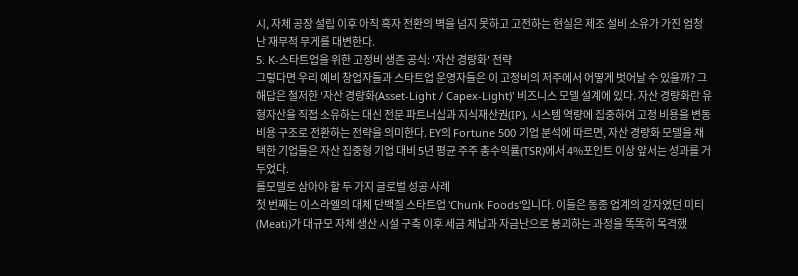시, 자체 공장 설립 이후 아직 흑자 전환의 벽을 넘지 못하고 고전하는 현실은 제조 설비 소유가 가진 엄청난 재무적 무게를 대변한다.
5. K-스타트업을 위한 고정비 생존 공식: '자산 경량화' 전략
그렇다면 우리 예비 창업자들과 스타트업 운영자들은 이 고정비의 저주에서 어떻게 벗어날 수 있을까? 그 해답은 철저한 '자산 경량화(Asset-Light / Capex-Light)' 비즈니스 모델 설계에 있다. 자산 경량화란 유형자산을 직접 소유하는 대신 전문 파트너십과 지식재산권(IP), 시스템 역량에 집중하여 고정 비용을 변동 비용 구조로 전환하는 전략을 의미한다. EY의 Fortune 500 기업 분석에 따르면, 자산 경량화 모델을 채택한 기업들은 자산 집중형 기업 대비 5년 평균 주주 총수익률(TSR)에서 4%포인트 이상 앞서는 성과를 거두었다.
롤모델로 삼아야 할 두 가지 글로벌 성공 사례
첫 번째는 이스라엘의 대체 단백질 스타트업 'Chunk Foods'입니다. 이들은 동종 업계의 강자였던 미티(Meati)가 대규모 자체 생산 시설 구축 이후 세금 체납과 자금난으로 붕괴하는 과정을 똑똑히 목격했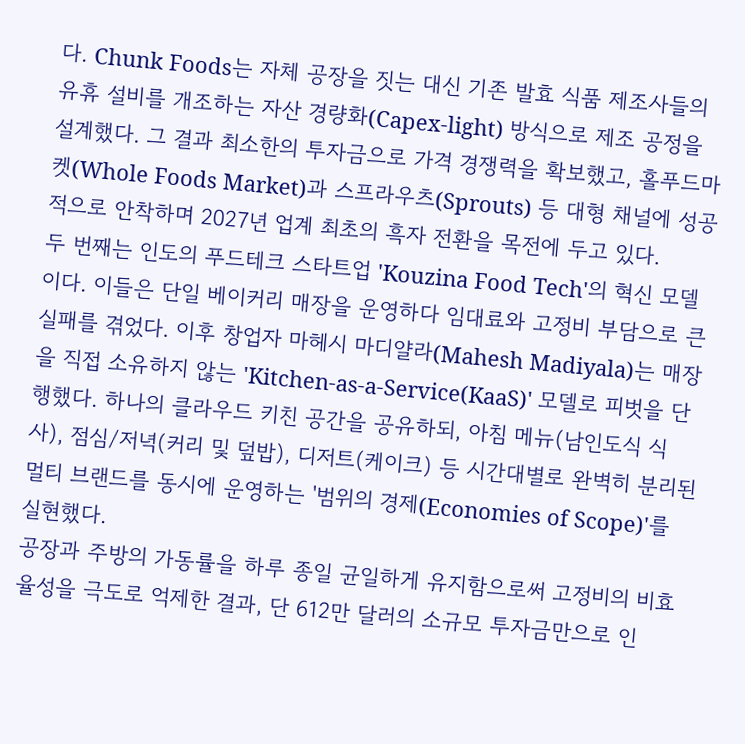다. Chunk Foods는 자체 공장을 짓는 대신 기존 발효 식품 제조사들의 유휴 설비를 개조하는 자산 경량화(Capex-light) 방식으로 제조 공정을 설계했다. 그 결과 최소한의 투자금으로 가격 경쟁력을 확보했고, 홀푸드마켓(Whole Foods Market)과 스프라우츠(Sprouts) 등 대형 채널에 성공적으로 안착하며 2027년 업계 최초의 흑자 전환을 목전에 두고 있다.
두 번째는 인도의 푸드테크 스타트업 'Kouzina Food Tech'의 혁신 모델이다. 이들은 단일 베이커리 매장을 운영하다 임대료와 고정비 부담으로 큰 실패를 겪었다. 이후 창업자 마헤시 마디얄라(Mahesh Madiyala)는 매장을 직접 소유하지 않는 'Kitchen-as-a-Service(KaaS)' 모델로 피벗을 단행했다. 하나의 클라우드 키친 공간을 공유하되, 아침 메뉴(남인도식 식사), 점심/저녁(커리 및 덮밥), 디저트(케이크) 등 시간대별로 완벽히 분리된 멀티 브랜드를 동시에 운영하는 '범위의 경제(Economies of Scope)'를 실현했다.
공장과 주방의 가동률을 하루 종일 균일하게 유지함으로써 고정비의 비효율성을 극도로 억제한 결과, 단 612만 달러의 소규모 투자금만으로 인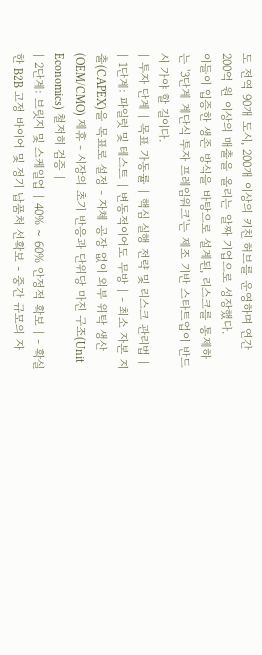도 전역 90개 도시, 200개 이상의 키친 허브를 운영하며 연간 200억 원 이상의 매출을 올리는 알짜 기업으로 성장했다.
이들이 입증한 생존 방식을 바탕으로 설계된, 리스크를 통제하는 '3단계 계단식 투자 프레임워크'는 제조 기반 스타트업이 반드시 가야 할 길이다.
| 투자 단계 | 목표 가동률 | 핵심 실행 전략 및 리스크 관리법 |
| 1단계: 파일럿 및 테스트 | 변동적이어도 무방 | - 최소 자본 지출(CAPEX)을 목표로 설정 - 자체 공장 없이 외부 위탁 생산(OEM/CMO) 제휴 - 시장의 초기 반응과 단위당 마진 구조(Unit Economics) 철저히 검증 |
| 2단계: 브릿지 및 스케일업 | 40% ~ 60% 안정적 확보 | - 확실한 B2B 고정 바이어 및 정기 납품처 선확보 - 중간 규모의 자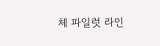체 파일럿 라인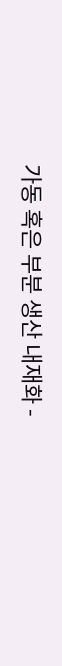가동 혹은 부분 생산 내재화 -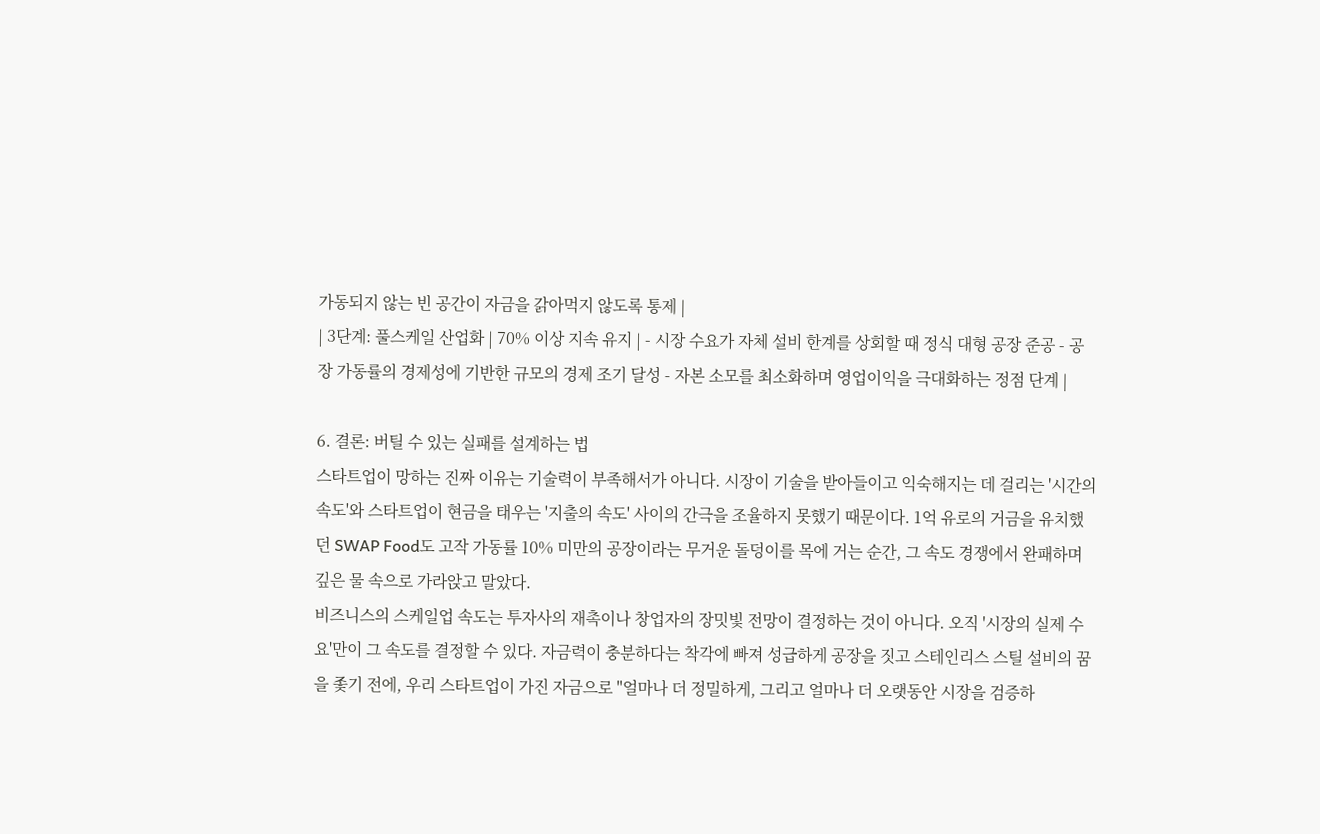가동되지 않는 빈 공간이 자금을 갉아먹지 않도록 통제 |
| 3단계: 풀스케일 산업화 | 70% 이상 지속 유지 | - 시장 수요가 자체 설비 한계를 상회할 때 정식 대형 공장 준공 - 공장 가동률의 경제성에 기반한 규모의 경제 조기 달성 - 자본 소모를 최소화하며 영업이익을 극대화하는 정점 단계 |

6. 결론: 버틸 수 있는 실패를 설계하는 법
스타트업이 망하는 진짜 이유는 기술력이 부족해서가 아니다. 시장이 기술을 받아들이고 익숙해지는 데 걸리는 '시간의 속도'와 스타트업이 현금을 태우는 '지출의 속도' 사이의 간극을 조율하지 못했기 때문이다. 1억 유로의 거금을 유치했던 SWAP Food도 고작 가동률 10% 미만의 공장이라는 무거운 돌덩이를 목에 거는 순간, 그 속도 경쟁에서 완패하며 깊은 물 속으로 가라앉고 말았다.
비즈니스의 스케일업 속도는 투자사의 재촉이나 창업자의 장밋빛 전망이 결정하는 것이 아니다. 오직 '시장의 실제 수요'만이 그 속도를 결정할 수 있다. 자금력이 충분하다는 착각에 빠져 성급하게 공장을 짓고 스테인리스 스틸 설비의 꿈을 좇기 전에, 우리 스타트업이 가진 자금으로 "얼마나 더 정밀하게, 그리고 얼마나 더 오랫동안 시장을 검증하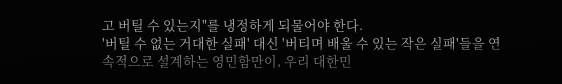고 버틸 수 있는지"를 냉정하게 되물어야 한다.
'버틸 수 없는 거대한 실패' 대신 '버티며 배울 수 있는 작은 실패'들을 연속적으로 설계하는 영민함만이, 우리 대한민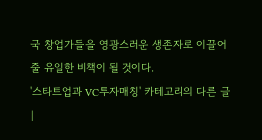국 창업가들을 영광스러운 생존자로 이끌어줄 유일한 비책이 될 것이다.
'스타트업과 VC투자매칭' 카테고리의 다른 글
|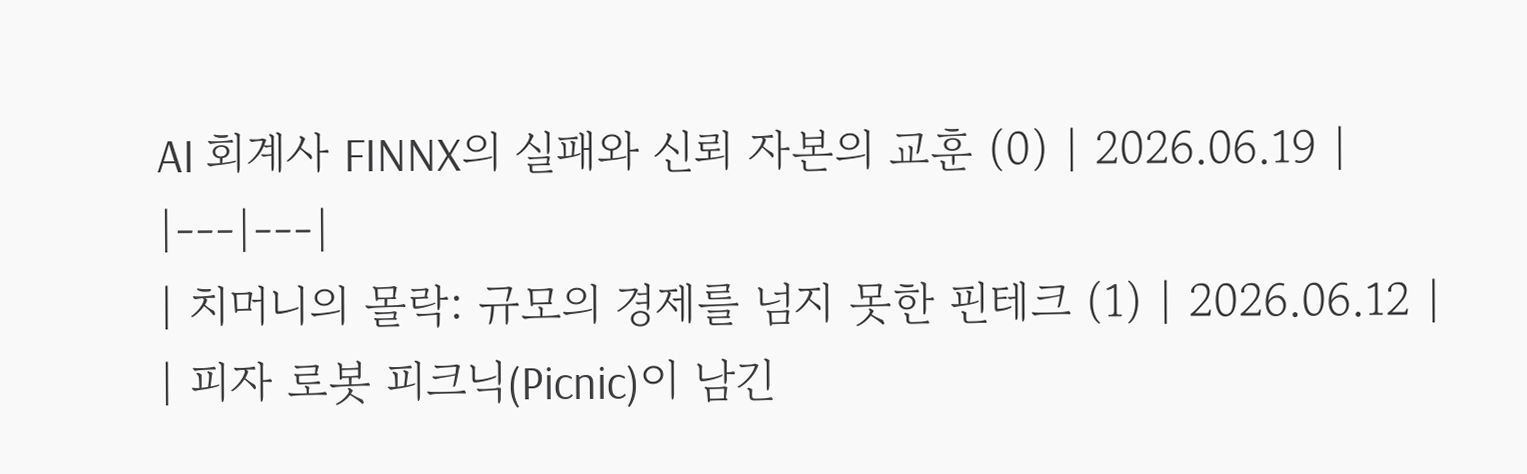AI 회계사 FINNX의 실패와 신뢰 자본의 교훈 (0) | 2026.06.19 |
|---|---|
| 치머니의 몰락: 규모의 경제를 넘지 못한 핀테크 (1) | 2026.06.12 |
| 피자 로봇 피크닉(Picnic)이 남긴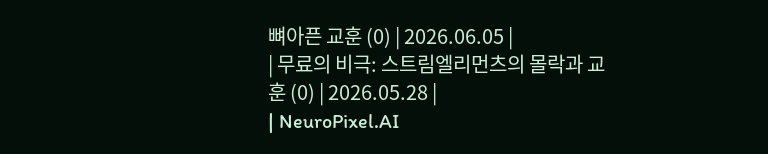뼈아픈 교훈 (0) | 2026.06.05 |
| 무료의 비극: 스트림엘리먼츠의 몰락과 교훈 (0) | 2026.05.28 |
| NeuroPixel.AI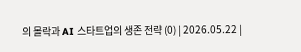의 몰락과 AI 스타트업의 생존 전략 (0) | 2026.05.22 |